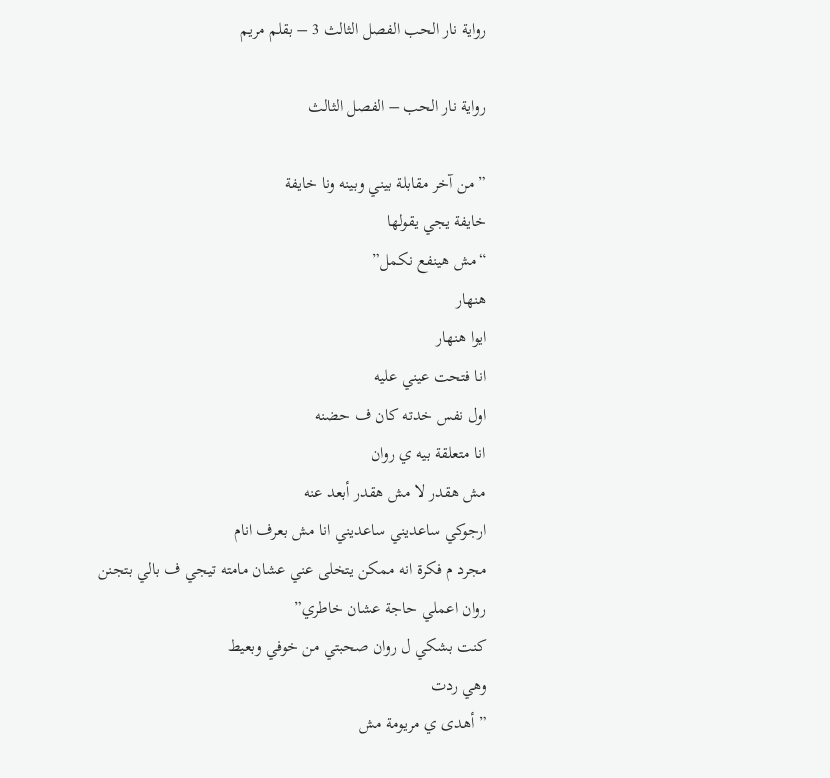رواية نار الحب الفصل الثالث 3 – بقلم مريم

رواية نار الحب – الفصل الثالث

” من آخر مقابلة بيني وبينه ونا خايفة
خايفة يجي يقولها
“مش هينفع نكمل”
هنهار
ايوا هنهار
انا فتحت عيني عليه
اول نفس خدته كان ف حضنه
انا متعلقة بيه ي روان
مش هقدر لا مش هقدر أبعد عنه
ارجوكي ساعديني ساعديني انا مش بعرف انام
مجرد م فكرة انه ممكن يتخلى عني عشان مامته تيجي ف بالي بتجنن
روان اعملي حاجة عشان خاطري”
كنت بشكي ل روان صحبتي من خوفي وبعيط
وهي ردت
” أهدى ي مريومة مش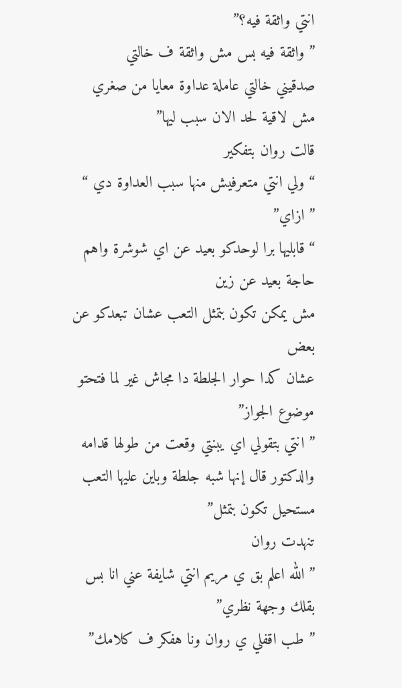انتي واثقة فيه؟”
” واثقة فيه بس مش واثقة ف خالتي
صدقيني خالتي عاملة عداوة معايا من صغري مش لاقية لحد الان سبب ليها”
قالت روان بتفكير
“ولي انتي متعرفيش منها سبب العداوة دي “
” ازاي”
“قابليها برا لوحدكو بعيد عن اي شوشرة واهم حاجة بعيد عن زين
مش يمكن تكون بتمثل التعب عشان تبعدكو عن بعض
عشان كدا حوار الجلطة دا مجاش غير لما فتحتو موضوع الجواز”
” انتي بتقولي اي يبنتي وقعت من طولها قدامه والدكتور قال إنها شبه جلطة وباين عليها التعب مستحيل تكون بتمثل”
تنهدت روان
” الله اعلم بق ي مريم انتي شايفة عني انا بس بقلك وجهة نظري”
” طب اقفلي ي روان ونا هفكر ف كلامك”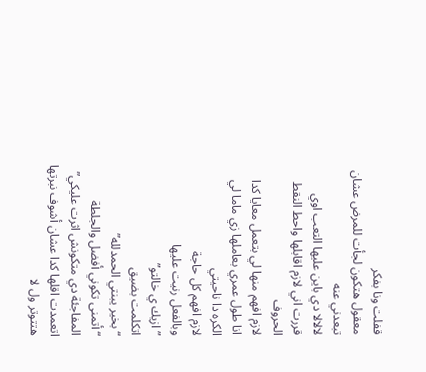قفلت ونا بفكر
معقول هتكون لجأت للمرض عشان تبعدني عنه
لالالا دي باين عليها التعب اوي
قررت اني لازم اقابلها واحط النقط الحروف
لازم افهم منها لي بتعمل معايا كدا
انا طول عمري بعاملها زي ماما لي الكره دا ناحيتي
لازم افهم كل حاجة
وبالفعل رنيت عليها
” ازيك ي خالتو”
اتكلمت بضيق
“بخير يبنتي الحمدلله”
“أتمنى تكوني أفضل والجلطة المفاجئة دي متكونش اثرت عليكي”
اتعمدت اقلها كدا عشان أشوف نبرتها هتتوتر ول لا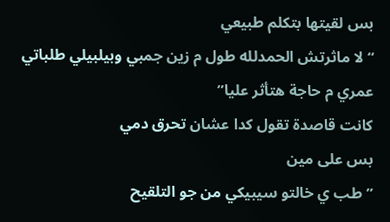بس لقيتها بتكلم طبيعي
“لا ماثرتش الحمدلله طول م زين جمبي وبيلبيلي طلباتي عمري م حاجة هتأثر عليا”
كانت قاصدة تقول كدا عشان تحرق دمي
بس على مين
” طب ي خالتو سيبيكي من جو التلقيح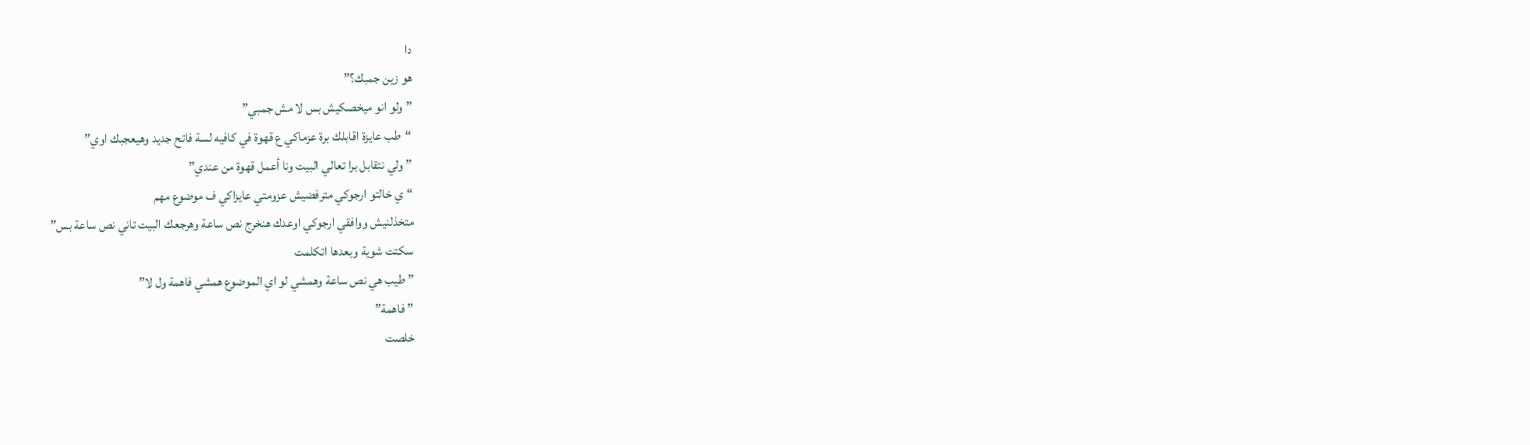دا
هو زين جمبك؟”
” ولو انو ميخصكيش بس لا مش جمبي”
“طب عايزة اقابلك برة عزماكي ع قهوة في كافيه لسة فاتح جديد وهيعجبك اوي”
” ولي نتقابل برا تعالي البيت ونا أعمل قهوة من عندي”
“ي خالتو ارجوكي مترفضيش عزومتي عايزاكي ف موضوع مهم
متخذلنيش ووافقي ارجوكي اوعدك هنخرج نص ساعة وهرجعك البيت تاني نص ساعة بس”
سكتت شوية وبعدها اتكلمت
” طيب هي نص ساعة وهمشي لو اي الموضوع همشي فاهمة ول لا”
” فاهمة”
خلصت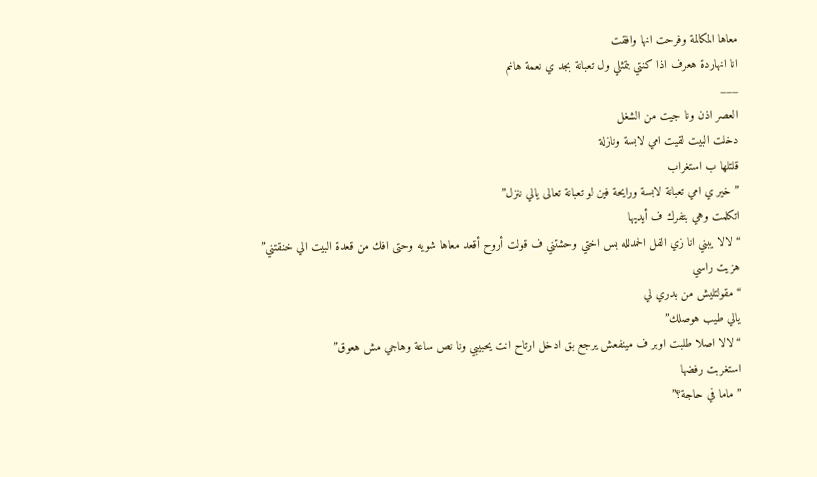معاها المكالمة وفرحت انها وافقت
انا انهاردة هعرف اذا كنتي بتمثلي ول تعبانة بجد ي نعمة هانم
___
العصر اذن ونا جيت من الشغل
دخلت البيت لقيت امي لابسة ونازلة
قلتلها ب استغراب
” خير ي امي تعبانة لابسة ورايحة فين لو تعبانة تعالى يالي ننزل”
اتكلمت وهي بتفرك ف أيديها
“لالا يبني انا زي الفل الحمدلله بس اختي وحشتني ف قولت أروح أقعد معاها شويه وحتى افك من قعدة البيت الي خنقتني”
هزيت راسي
“مقولتليش من بدري لي
يالي طيب هوصلك”
“لالا اصلا طلبت اوبر ف مينفعش يرجع بق ادخل ارتاح انت يحبيبي ونا نص ساعة وهاجي مش هعوق”
استغربت رفضها
” ماما في حاجة؟”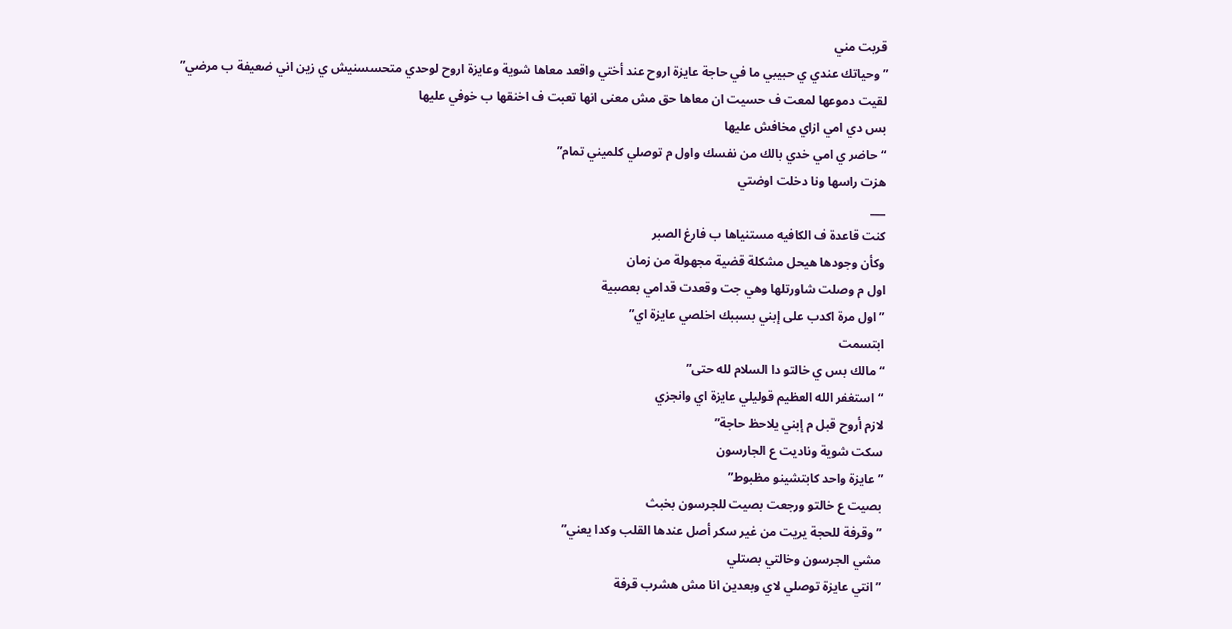قربت مني
” وحياتك عندي ي حبيبي ما في حاجة عايزة اروح عند أختي واقعد معاها شوية وعايزة اروح لوحدي متحسسنيش ي زين اني ضعيفة ب مرضي”
لقيت دموعها لمعت ف حسيت ان معاها حق مش معنى انها تعبت ف اخنقها ب خوفي عليها
بس دي امي ازاي مخافش عليها
“حاضر ي امي خدي بالك من نفسك واول م توصلي كلميني تمام”
هزت راسها ونا دخلت اوضتي
___
كنت قاعدة ف الكافيه مستنياها ب فارغ الصبر
وكأن وجودها هيحل مشكلة قضية مجهولة من زمان
اول م وصلت شاورتلها وهي جت وقعدت قدامي بعصبية
” اول مرة اكدب على إبني بسببك اخلصي عايزة اي”
ابتسمت
“مالك بس ي خالتو دا السلام لله حتى”
“استغفر الله العظيم قوليلي عايزة اي وانجزي
لازم أروح قبل م إبني يلاحظ حاجة”
سكت شوية وناديت ع الجارسون
” عايزة واحد كابتشينو مظبوط”
بصيت ع خالتو ورجعت بصيت للجرسون بخبث
” وقرفة للحجة يريت من غير سكر أصل عندها القلب وكدا يعني”
مشي الجرسون وخالتي بصتلي
” انتي عايزة توصلي لاي وبعدين انا مش هشرب قرفة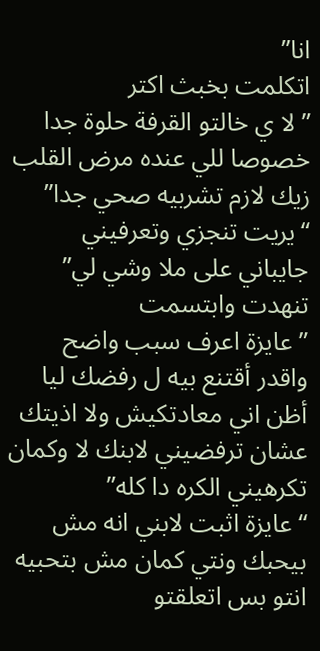انا”
اتكلمت بخبث اكتر
” لا ي خالتو القرفة حلوة جدا خصوصا للي عنده مرض القلب زيك لازم تشربيه صحي جدا”
“يريت تنجزي وتعرفيني جايباني على ملا وشي لي”
تنهدت وابتسمت
” عايزة اعرف سبب واضح واقدر أقتنع بيه ل رفضك ليا
أظن اني معادتكيش ولا اذيتك عشان ترفضيني لابنك لا وكمان تكرهيني الكره دا كله”
“عايزة اثبت لابني انه مش بيحبك ونتي كمان مش بتحبيه انتو بس اتعلقتو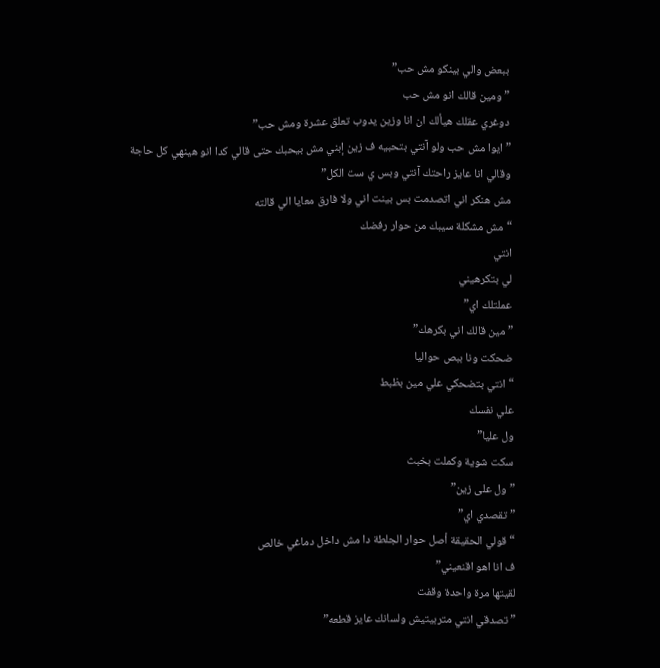ببعض والي بينكو مش حب”
” ومين قالك انو مش حب
دوغري عقلك هيألك ان انا وزين يدوب تعلق عشرة ومش حب”
” ايوا مش حب ولو آنتي بتحبيه ف زين إبني مش بيحبك حتى قالي كدا انو هينهي كل حاجة وقالي انا عايز راحتك آنتي وبس ي ست الكل”
مش هنكر اني اتصدمت بس بينت اني ولا فارق معايا الي قالته
“مش مشكلة سيبك من حوار رفضك
انتي
لي بتكرهيني
عملتلك اي”
” مين قالك اني بكرهك”
ضحكت ونا ببص حواليا
“انتي بتضحكي علي مين بظبط
علي نفسك
ول عليا”
سكت شوية وكملت بخبث
” ول على زين”
” تقصدي اي”
“قولي الحقيقة أصل حوار الجلطة دا مش داخل دماغي خالص
ف انا اهو اقنعيني”
لقيتها مرة واحدة وقفت
” تصدقي انتي متربيتيش ولسانك عايز قطعه”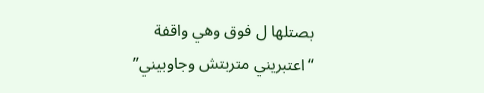بصتلها ل فوق وهي واقفة
“اعتبريني متربتش وجاوبيني”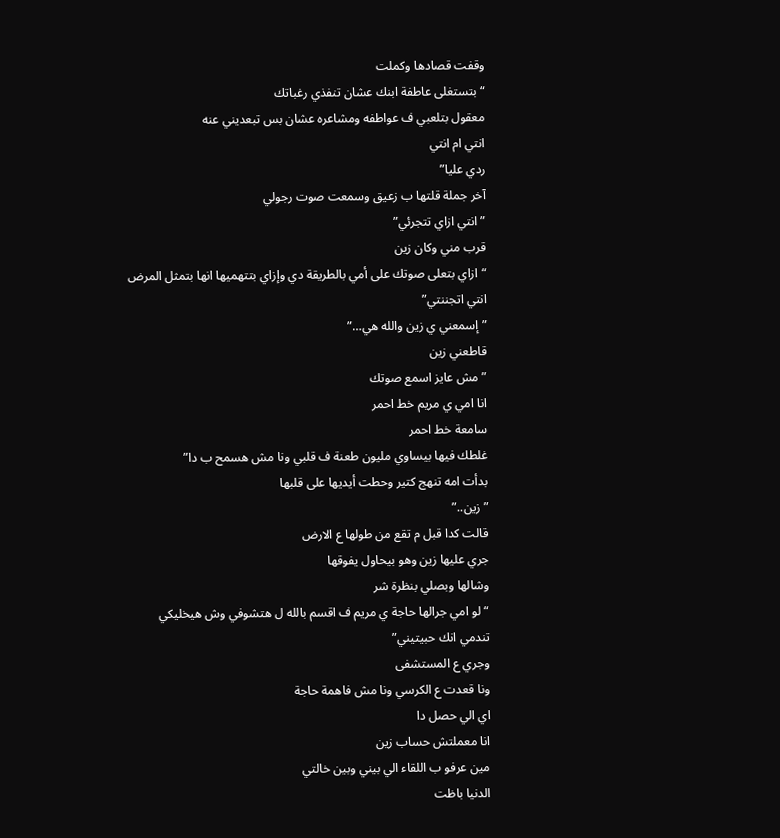وقفت قصادها وكملت
“بتستغلى عاطفة ابنك عشان تنفذي رغباتك
معقول بتلعبي ف عواطفه ومشاعره عشان بس تبعديني عنه
انتي ام انتي
ردي عليا”
آخر جملة قلتها ب زعيق وسمعت صوت رجولي
” انتي ازاي تتجرئي”
قرب مني وكان زين
“ازاي بتعلى صوتك على أمي بالطريقة دي وإزاي بتتهميها انها بتمثل المرض
انتي اتجننتي”
” إسمعني ي زين والله هي…”
قاطعني زين
” مش عايز اسمع صوتك
انا امي ي مريم خط احمر
سامعة خط احمر
غلطك فيها بيساوي مليون طعنة ف قلبي ونا مش هسمح ب دا”
بدأت امه تنهج كتير وحطت أيديها على قلبها
” زين..”
قالت كدا قبل م تقع من طولها ع الارض
جري عليها زين وهو بيحاول يفوقها
وشالها وبصلي بنظرة شر
“لو امي جرالها حاجة ي مريم ف اقسم بالله ل هتشوفي وش هيخليكي تندمي انك حبيتيني”
وجري ع المستشفى
ونا قعدت ع الكرسي ونا مش فاهمة حاجة
اي الي حصل دا
انا معملتش حساب زين
مين عرفو ب اللقاء الي بيني وبين خالتي
الدنيا باظت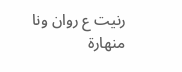رنيت ع روان ونا منهارة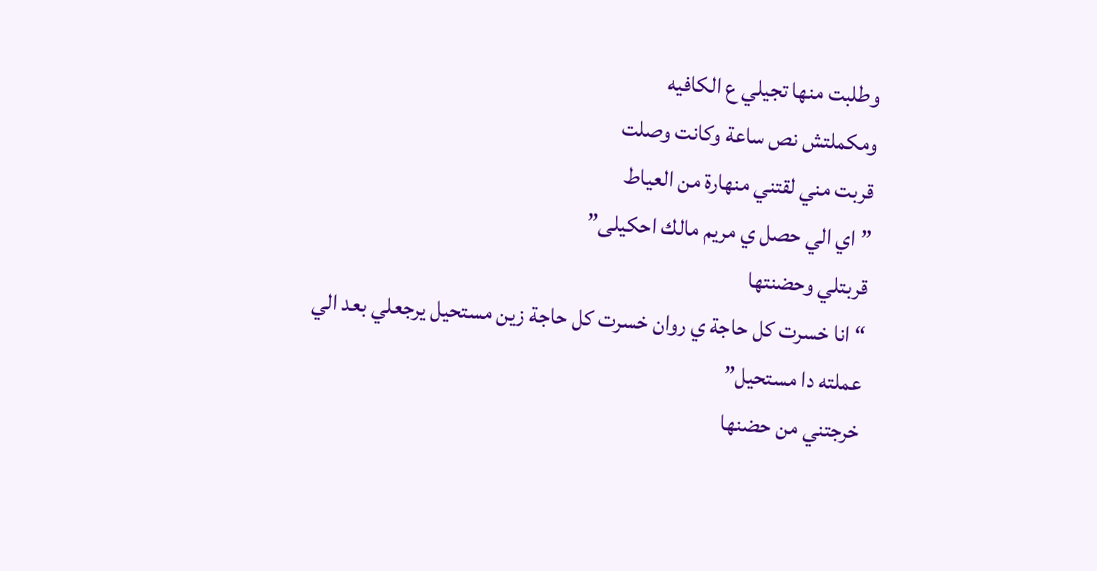وطلبت منها تجيلي ع الكافيه
ومكملتش نص ساعة وكانت وصلت
قربت مني لقتني منهارة من العياط
” اي الي حصل ي مريم مالك احكيلى”
قربتلي وحضنتها
“انا خسرت كل حاجة ي روان خسرت كل حاجة زين مستحيل يرجعلي بعد الي عملته دا مستحيل”
خرجتني من حضنها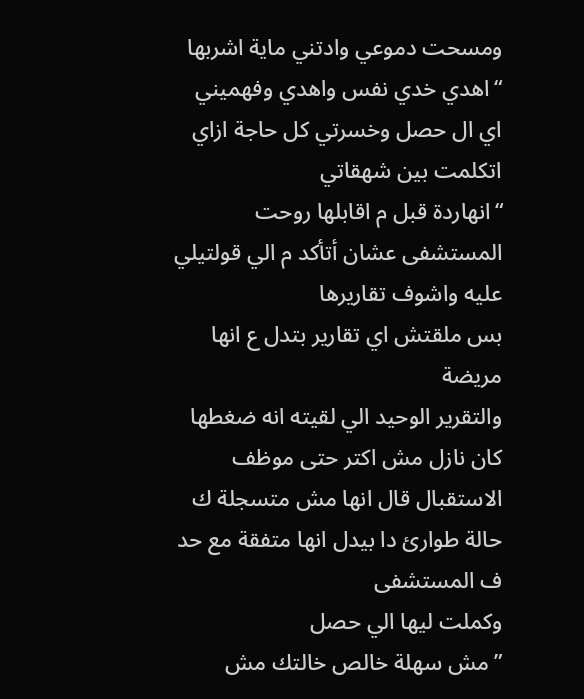ومسحت دموعي وادتني ماية اشربها
“اهدي خدي نفس واهدي وفهميني اي ال حصل وخسرتي كل حاجة ازاي
اتكلمت بين شهقاتي
“انهاردة قبل م اقابلها روحت المستشفى عشان أتأكد م الي قولتيلي عليه واشوف تقاريرها
بس ملقتش اي تقارير بتدل ع انها مريضة
والتقرير الوحيد الي لقيته انه ضغطها كان نازل مش اكتر حتى موظف الاستقبال قال انها مش متسجلة ك حالة طوارئ دا بيدل انها متفقة مع حد ف المستشفى
وكملت ليها الي حصل
” مش سهلة خالص خالتك مش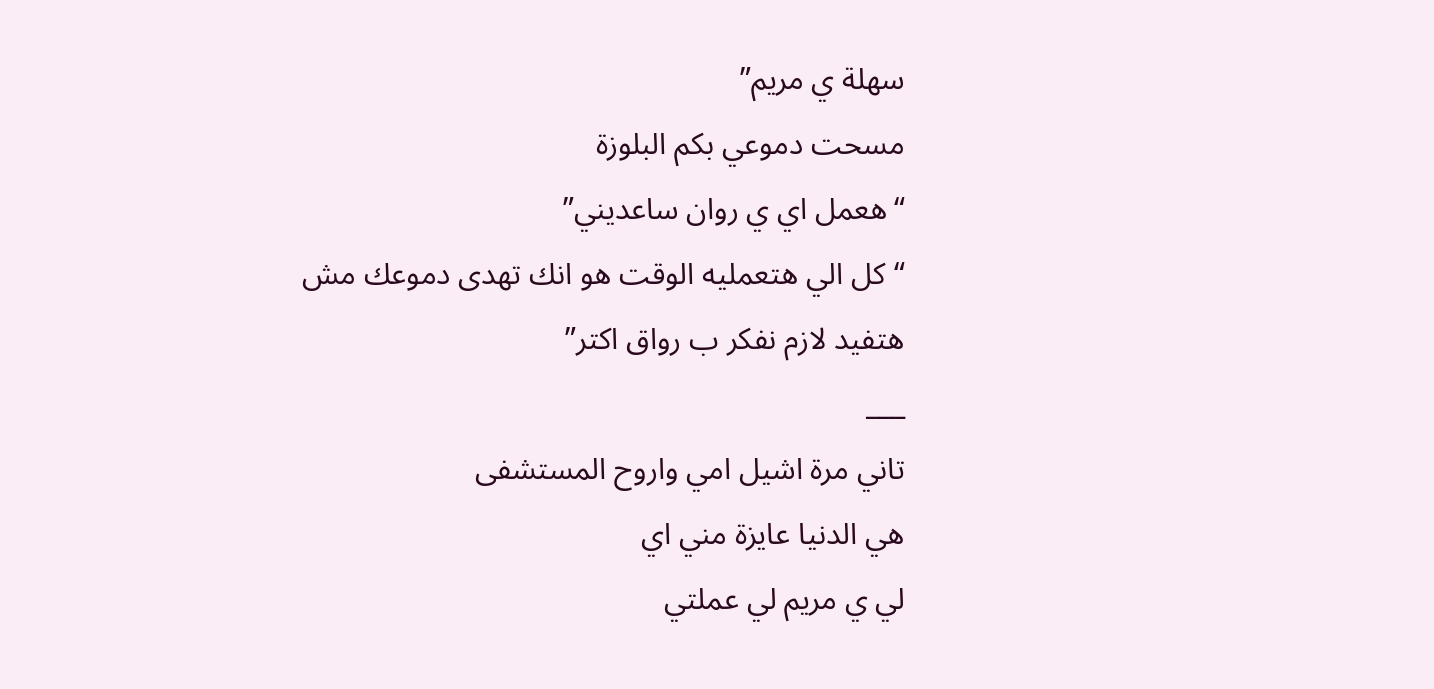سهلة ي مريم”
مسحت دموعي بكم البلوزة
“هعمل اي ي روان ساعديني”
“كل الي هتعمليه الوقت هو انك تهدى دموعك مش هتفيد لازم نفكر ب رواق اكتر”
___
تاني مرة اشيل امي واروح المستشفى
هي الدنيا عايزة مني اي
لي ي مريم لي عملتي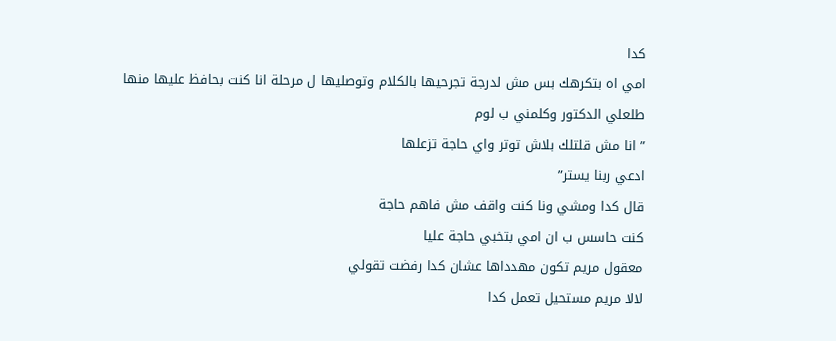كدا
امي اه بتكرهك بس مش لدرجة تجرحيها بالكلام وتوصليها ل مرحلة انا كنت بحافظ عليها منها
طلعلي الدكتور وكلمني ب لوم
” انا مش قلتلك بلاش توتر واي حاجة تزعلها
ادعي ربنا يستر”
قال كدا ومشي ونا كنت واقف مش فاهم حاجة
كنت حاسس ب ان امي بتخبي حاجة عليا
معقول مريم تكون مهدداها عشان كدا رفضت تقولي
لالا مريم مستحيل تعمل كدا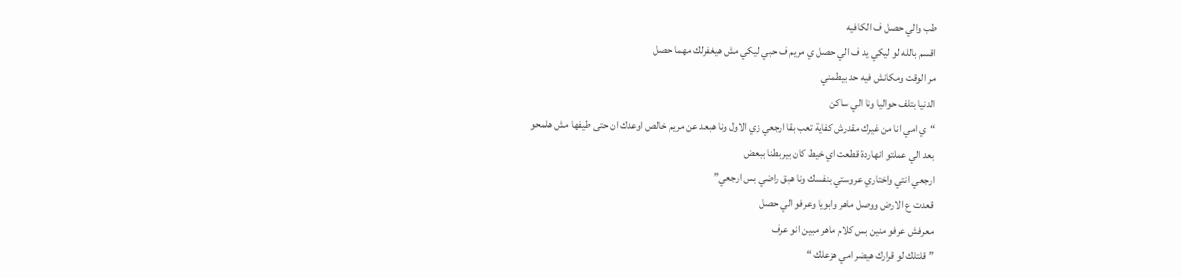طب والي حصل ف الكافيه
اقسم بالله لو ليكي يد ف الي حصل ي مريم ف حبي ليكي مش هيغفرلك مهما حصل
مر الوقت ومكانش فيه حد بيطمني
الدنيا بتلف حواليا ونا الي ساكن
“ي امي انا من غيرك مقدرش كفاية تعب بقا ارجعي زي الاول ونا هبعد عن مريم خالص اوعدك ان حتى طيفها مش هلمحو
بعد الي عملتو انهاردة قطعت اي خيط كان بيربطنا ببعض
ارجعي انتي واختاري عروستي بنفسك ونا هبق راضي بس ارجعي”
قعدت ع الارض ووصل ماهر وابويا وعرفو الي حصل
معرفش عرفو منين بس كلام ماهر مبين انو عرف
” قلتلك لو قرارك هيضر امي هزعلك “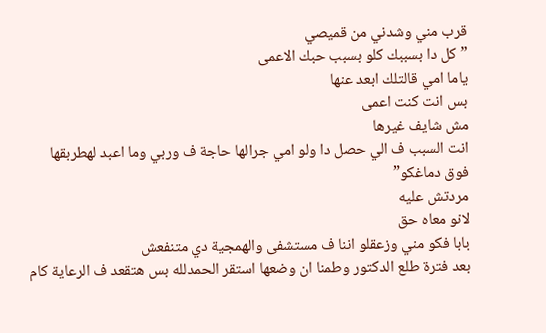قرب مني وشدني من قميصي
” كل دا بسببك كلو بسبب حبك الاعمى
ياما امي قالتلك ابعد عنها
بس انت كنت اعمى
مش شايف غيرها
انت السبب ف الي حصل دا ولو امي جرالها حاجة ف وربي وما اعبد لهطربقها فوق دماغكو”
مردتش عليه
لانو معاه حق
بابا فكو مني وزعقلو اننا ف مستشفى والهمجية دي متنفعش
بعد فترة طلع الدكتور وطمنا ان وضعها استقر الحمدلله بس هتقعد ف الرعاية كام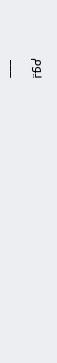يوم
___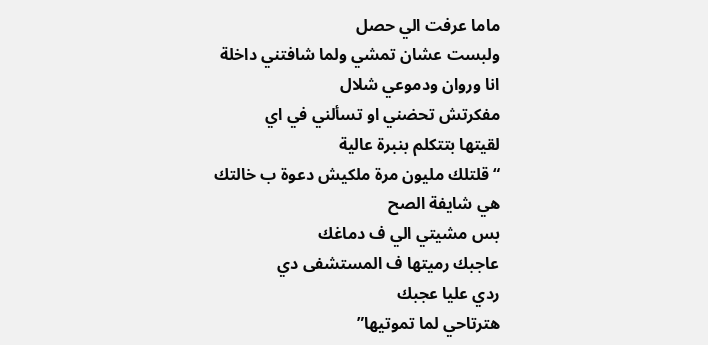ماما عرفت الي حصل
ولبست عشان تمشي ولما شافتني داخلة انا وروان ودموعي شلال
مفكرتش تحضني او تسألني في اي
لقيتها بتتكلم بنبرة عالية
“قلتلك مليون مرة ملكيش دعوة ب خالتك هي شايفة الصح
بس مشيتي الي ف دماغك
عاجبك رميتها ف المستشفى دي
ردي عليا عجبك
هترتاحي لما تموتيها”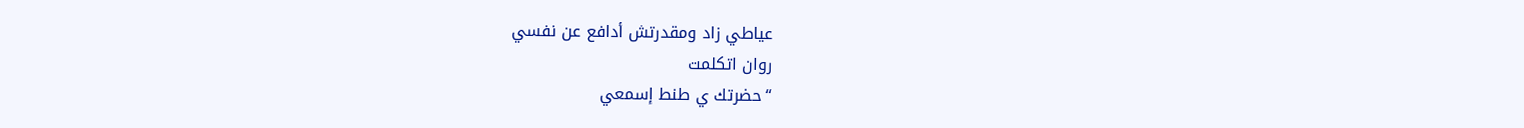عياطي زاد ومقدرتش أدافع عن نفسي
روان اتكلمت
“حضرتك ي طنط إسمعي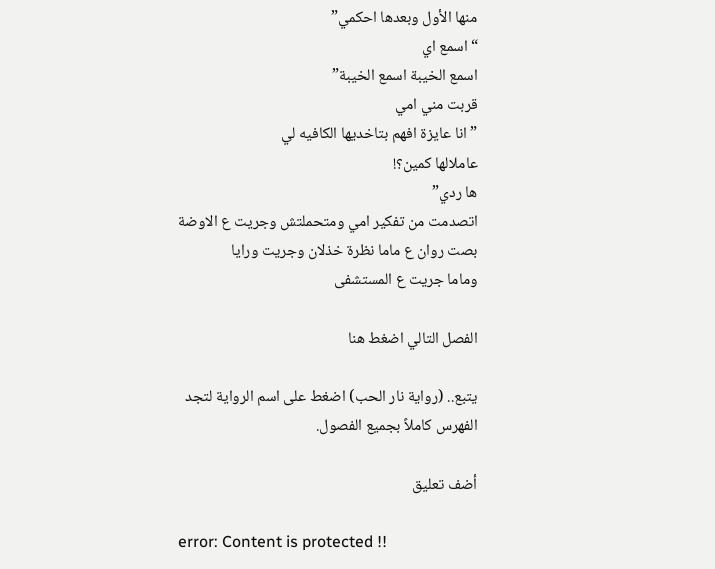منها الأول وبعدها احكمي”
“اسمع اي
اسمع الخيبة اسمع الخيبة”
قربت مني امي
” انا عايزة افهم بتاخديها الكافيه لي
عاملالها كمين؟!
ها ردي”
اتصدمت من تفكير امي ومتحملتش وجريت ع الاوضة
بصت روان ع ماما نظرة خذلان وجريت ورايا
وماما جريت ع المستشفى

الفصل التالي اضغط هنا

يتبع.. (رواية نار الحب) اضغط على اسم الرواية لتجد الفهرس كاملاً بجميع الفصول.

أضف تعليق

error: Content is protected !!